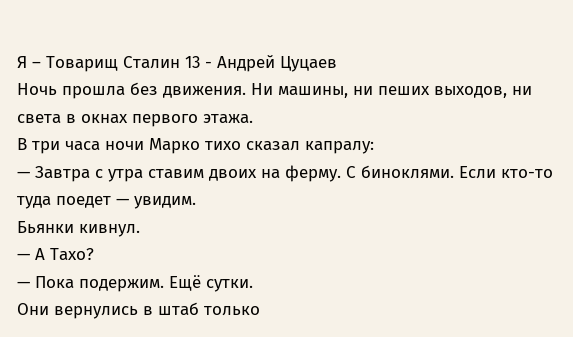Я – Товарищ Сталин 13 - Андрей Цуцаев
Ночь прошла без движения. Ни машины, ни пеших выходов, ни света в окнах первого этажа.
В три часа ночи Марко тихо сказал капралу:
— Завтра с утра ставим двоих на ферму. С биноклями. Если кто-то туда поедет — увидим.
Бьянки кивнул.
— А Тахо?
— Пока подержим. Ещё сутки.
Они вернулись в штаб только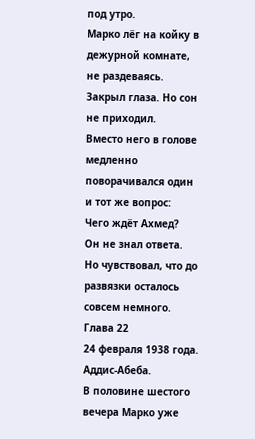под утро.
Марко лёг на койку в дежурной комнате, не раздеваясь. Закрыл глаза. Но сон не приходил.
Вместо него в голове медленно поворачивался один и тот же вопрос:
Чего ждёт Ахмед?
Он не знал ответа.
Но чувствовал, что до развязки осталось совсем немного.
Глава 22
24 февраля 1938 года. Аддис-Абеба.
В половине шестого вечера Марко уже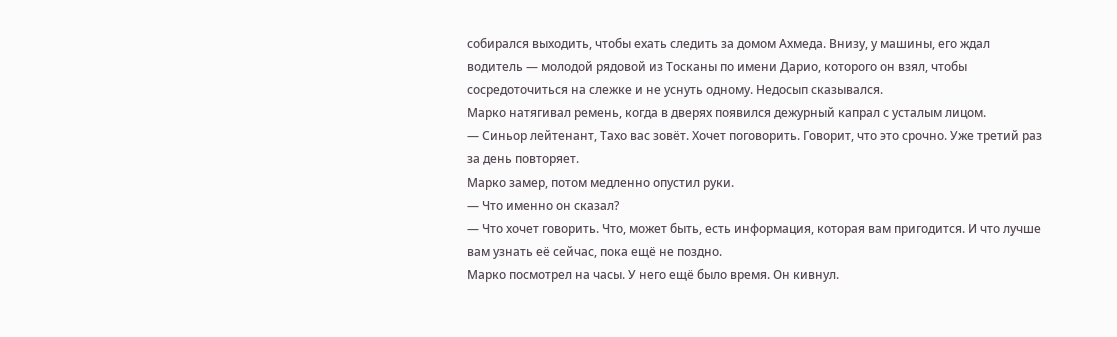собирался выходить, чтобы ехать следить за домом Ахмеда. Внизу, у машины, его ждал водитель — молодой рядовой из Тосканы по имени Дарио, которого он взял, чтобы сосредоточиться на слежке и не уснуть одному. Недосып сказывался.
Марко натягивал ремень, когда в дверях появился дежурный капрал с усталым лицом.
— Синьор лейтенант, Тахо вас зовёт. Хочет поговорить. Говорит, что это срочно. Уже третий раз за день повторяет.
Марко замер, потом медленно опустил руки.
— Что именно он сказал?
— Что хочет говорить. Что, может быть, есть информация, которая вам пригодится. И что лучше вам узнать её сейчас, пока ещё не поздно.
Марко посмотрел на часы. У него ещё было время. Он кивнул.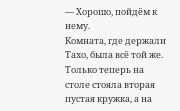— Хорошо, пойдём к нему.
Комната, где держали Тахо, была всё той же. Только теперь на столе стояла вторая пустая кружка, а на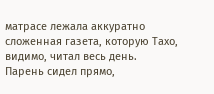матрасе лежала аккуратно сложенная газета, которую Тахо, видимо, читал весь день.
Парень сидел прямо,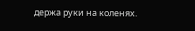держа руки на коленях.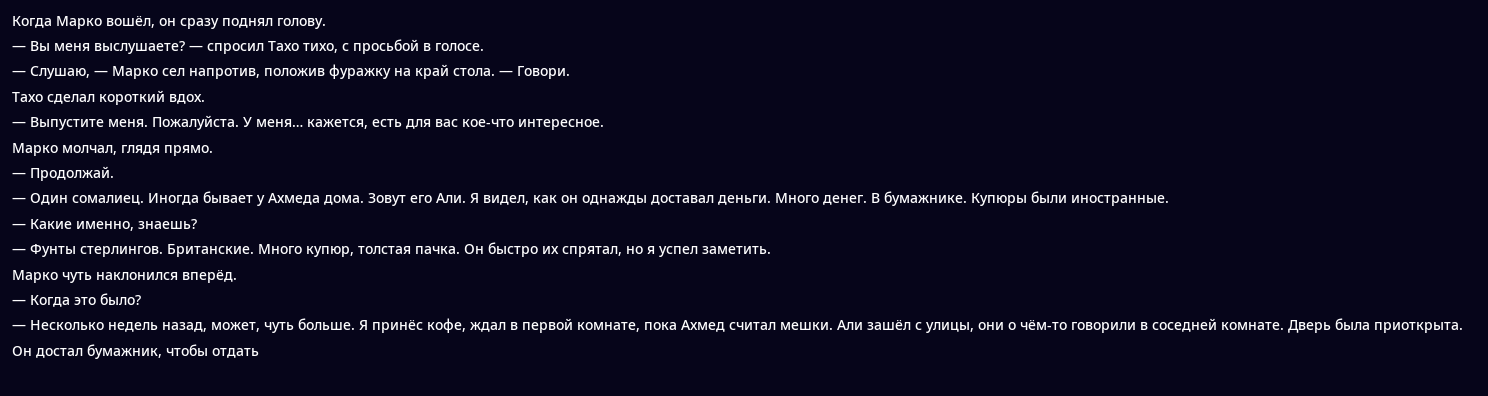Когда Марко вошёл, он сразу поднял голову.
— Вы меня выслушаете? — спросил Тахо тихо, с просьбой в голосе.
— Слушаю, — Марко сел напротив, положив фуражку на край стола. — Говори.
Тахо сделал короткий вдох.
— Выпустите меня. Пожалуйста. У меня… кажется, есть для вас кое-что интересное.
Марко молчал, глядя прямо.
— Продолжай.
— Один сомалиец. Иногда бывает у Ахмеда дома. Зовут его Али. Я видел, как он однажды доставал деньги. Много денег. В бумажнике. Купюры были иностранные.
— Какие именно, знаешь?
— Фунты стерлингов. Британские. Много купюр, толстая пачка. Он быстро их спрятал, но я успел заметить.
Марко чуть наклонился вперёд.
— Когда это было?
— Несколько недель назад, может, чуть больше. Я принёс кофе, ждал в первой комнате, пока Ахмед считал мешки. Али зашёл с улицы, они о чём-то говорили в соседней комнате. Дверь была приоткрыта. Он достал бумажник, чтобы отдать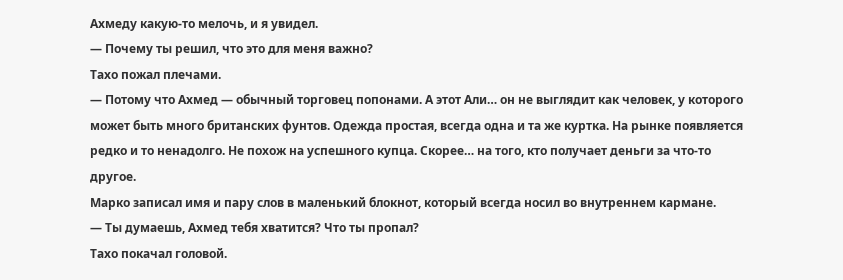Ахмеду какую-то мелочь, и я увидел.
— Почему ты решил, что это для меня важно?
Тахо пожал плечами.
— Потому что Ахмед — обычный торговец попонами. А этот Али… он не выглядит как человек, у которого может быть много британских фунтов. Одежда простая, всегда одна и та же куртка. На рынке появляется редко и то ненадолго. Не похож на успешного купца. Скорее… на того, кто получает деньги за что-то другое.
Марко записал имя и пару слов в маленький блокнот, который всегда носил во внутреннем кармане.
— Ты думаешь, Ахмед тебя хватится? Что ты пропал?
Тахо покачал головой.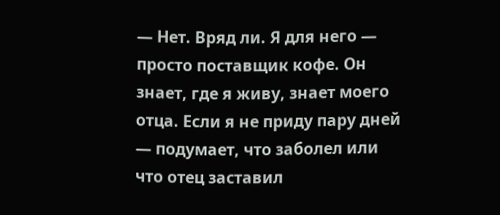— Нет. Вряд ли. Я для него — просто поставщик кофе. Он знает, где я живу, знает моего отца. Если я не приду пару дней — подумает, что заболел или что отец заставил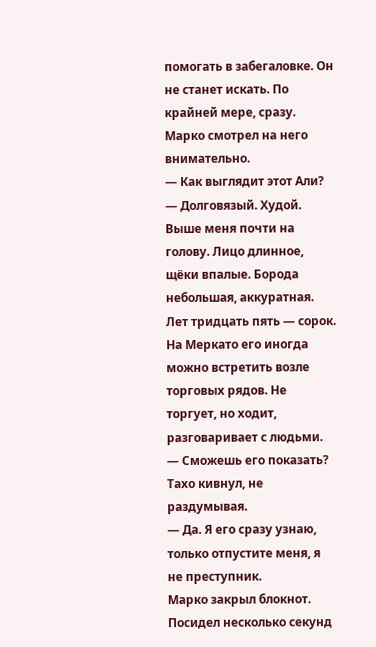помогать в забегаловке. Он не станет искать. По крайней мере, сразу.
Марко смотрел на него внимательно.
— Как выглядит этот Али?
— Долговязый. Худой. Выше меня почти на голову. Лицо длинное, щёки впалые. Борода небольшая, аккуратная. Лет тридцать пять — сорок. На Меркато его иногда можно встретить возле торговых рядов. Не торгует, но ходит, разговаривает с людьми.
— Сможешь его показать?
Тахо кивнул, не раздумывая.
— Да. Я его сразу узнаю, только отпустите меня, я не преступник.
Марко закрыл блокнот. Посидел несколько секунд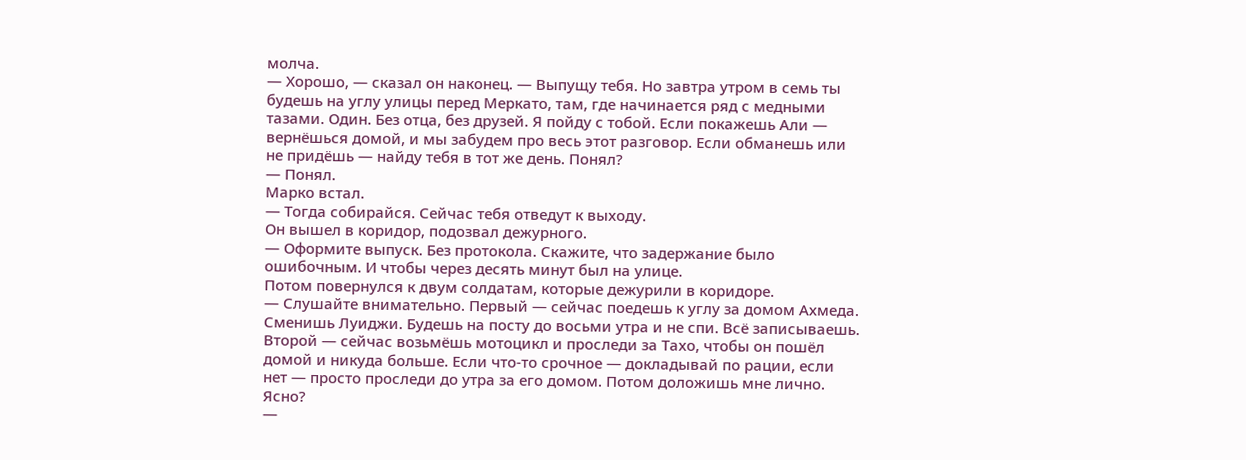молча.
— Хорошо, — сказал он наконец. — Выпущу тебя. Но завтра утром в семь ты будешь на углу улицы перед Меркато, там, где начинается ряд с медными тазами. Один. Без отца, без друзей. Я пойду с тобой. Если покажешь Али — вернёшься домой, и мы забудем про весь этот разговор. Если обманешь или не придёшь — найду тебя в тот же день. Понял?
— Понял.
Марко встал.
— Тогда собирайся. Сейчас тебя отведут к выходу.
Он вышел в коридор, подозвал дежурного.
— Оформите выпуск. Без протокола. Скажите, что задержание было ошибочным. И чтобы через десять минут был на улице.
Потом повернулся к двум солдатам, которые дежурили в коридоре.
— Слушайте внимательно. Первый — сейчас поедешь к углу за домом Ахмеда. Сменишь Луиджи. Будешь на посту до восьми утра и не спи. Всё записываешь. Второй — сейчас возьмёшь мотоцикл и проследи за Тахо, чтобы он пошёл домой и никуда больше. Если что-то срочное — докладывай по рации, если нет — просто проследи до утра за его домом. Потом доложишь мне лично. Ясно?
—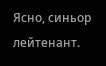Ясно, синьор лейтенант.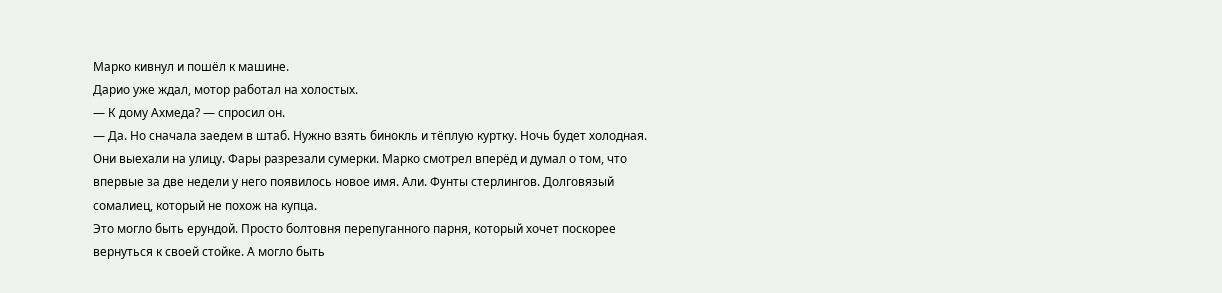Марко кивнул и пошёл к машине.
Дарио уже ждал, мотор работал на холостых.
— К дому Ахмеда? — спросил он.
— Да. Но сначала заедем в штаб. Нужно взять бинокль и тёплую куртку. Ночь будет холодная.
Они выехали на улицу. Фары разрезали сумерки. Марко смотрел вперёд и думал о том, что впервые за две недели у него появилось новое имя. Али. Фунты стерлингов. Долговязый сомалиец, который не похож на купца.
Это могло быть ерундой. Просто болтовня перепуганного парня, который хочет поскорее вернуться к своей стойке. А могло быть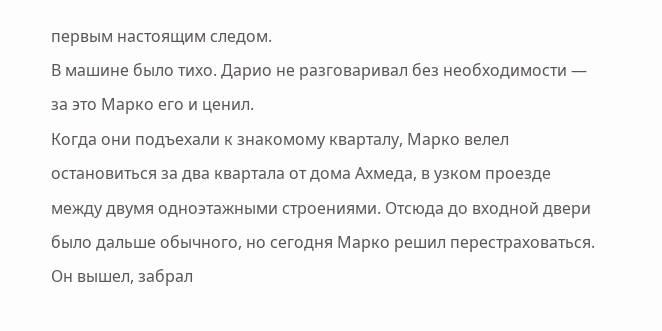первым настоящим следом.
В машине было тихо. Дарио не разговаривал без необходимости — за это Марко его и ценил.
Когда они подъехали к знакомому кварталу, Марко велел остановиться за два квартала от дома Ахмеда, в узком проезде между двумя одноэтажными строениями. Отсюда до входной двери было дальше обычного, но сегодня Марко решил перестраховаться.
Он вышел, забрал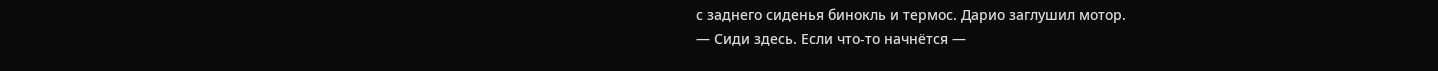с заднего сиденья бинокль и термос. Дарио заглушил мотор.
— Сиди здесь. Если что-то начнётся —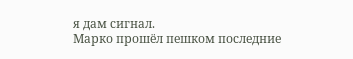я дам сигнал.
Марко прошёл пешком последние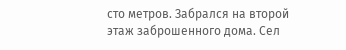сто метров. Забрался на второй этаж заброшенного дома. Сел